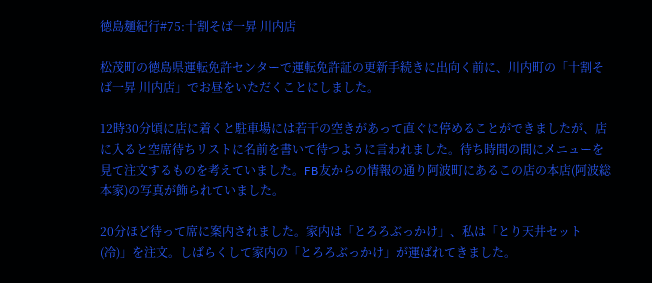徳島麺紀行#75:十割そば一昇 川内店

松茂町の徳島県運転免許センターで運転免許証の更新手続きに出向く前に、川内町の「十割そば一昇 川内店」でお昼をいただくことにしました。

12時30分頃に店に着くと駐車場には若干の空きがあって直ぐに停めることができましたが、店に入ると空席待ちリストに名前を書いて待つように言われました。待ち時間の間にメニューを見て注文するものを考えていました。FB友からの情報の通り阿波町にあるこの店の本店(阿波総本家)の写真が飾られていました。

20分ほど待って席に案内されました。家内は「とろろぶっかけ」、私は「とり天井セット(冷)」を注文。しばらくして家内の「とろろぶっかけ」が運ばれてきました。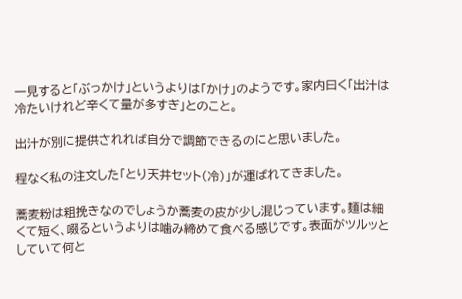一見すると「ぶっかけ」というよりは「かけ」のようです。家内曰く「出汁は冷たいけれど辛くて量が多すぎ」とのこと。

出汁が別に提供されれば自分で調節できるのにと思いました。

程なく私の注文した「とり天井セット(冷)」が運ばれてきました。

蕎麦粉は粗挽きなのでしょうか蕎麦の皮が少し混じっています。麺は細くて短く、啜るというよりは噛み締めて食べる感じです。表面がツルッとしていて何と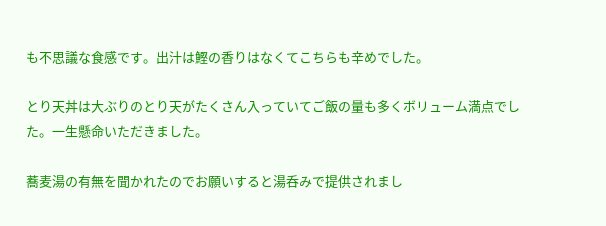も不思議な食感です。出汁は鰹の香りはなくてこちらも辛めでした。

とり天丼は大ぶりのとり天がたくさん入っていてご飯の量も多くボリューム満点でした。一生懸命いただきました。

蕎麦湯の有無を聞かれたのでお願いすると湯呑みで提供されまし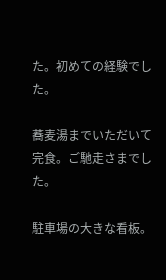た。初めての経験でした。

蕎麦湯までいただいて完食。ご馳走さまでした。

駐車場の大きな看板。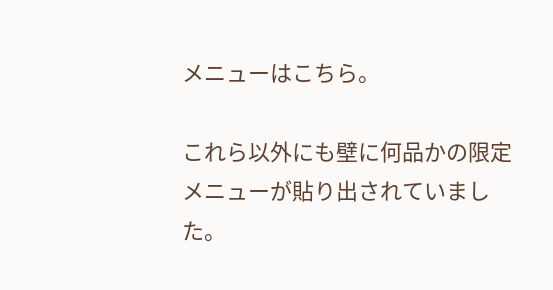メニューはこちら。

これら以外にも壁に何品かの限定メニューが貼り出されていました。